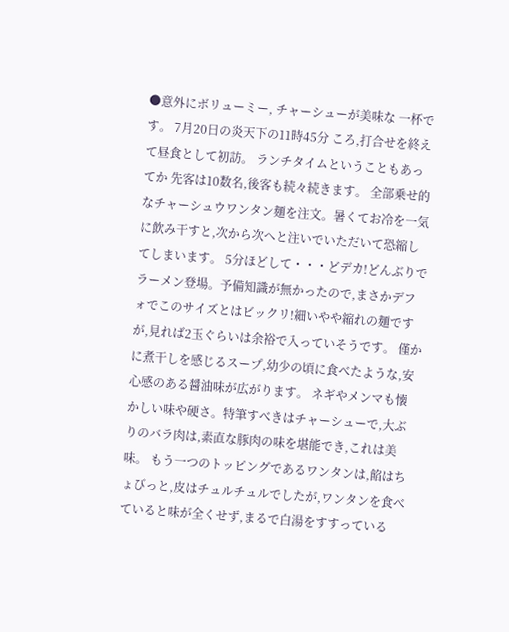●意外にボリューミー, チャーシューが美味な 一杯です。 7月20日の炎天下の11時45分 ころ,打合せを終えて昼食として初訪。 ランチタイムということもあってか 先客は10数名,後客も続々続きます。 全部乗せ的なチャーシュウワンタン麺を注文。暑くてお冷を一気に飲み干すと,次から次へと注いでいただいて恐縮してしまいます。 5分ほどして・・・どデカ!どんぶりでラーメン登場。予備知識が無かったので,まさかデフォでこのサイズとはビックリ!細いやや縮れの麺ですが,見れば2玉ぐらいは余裕で入っていそうです。 僅かに煮干しを感じるスープ,幼少の頃に食べたような,安心感のある醤油味が広がります。 ネギやメンマも懐かしい味や硬さ。特筆すべきはチャーシューで,大ぶりのバラ肉は,素直な豚肉の味を堪能でき,これは美味。 もう一つのトッピングであるワンタンは,餡はちょびっと,皮はチュルチュルでしたが,ワンタンを食べていると味が全くせず,まるで白湯をすすっている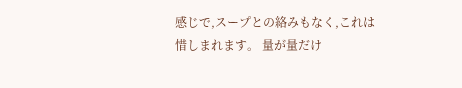感じで,スープとの絡みもなく,これは惜しまれます。 量が量だけ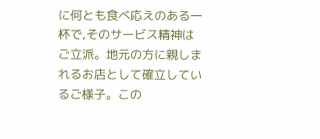に何とも食べ応えのある一杯で,そのサービス精神はご立派。地元の方に親しまれるお店として確立しているご様子。この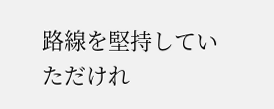路線を堅持していただけれ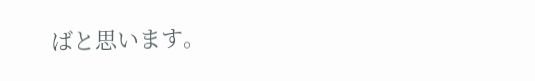ばと思います。